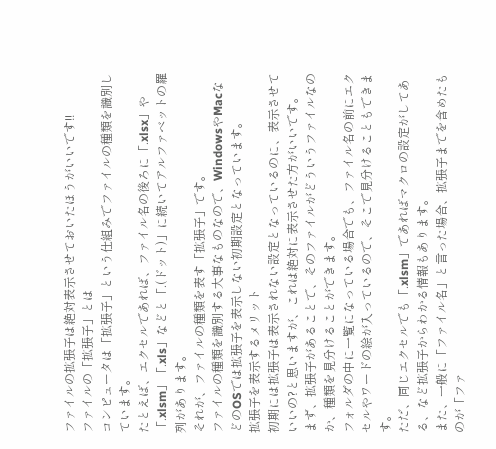ファイルの拡張子は絶対表示させておいたほうがいいです!!
ファイルの「拡張子」とは
コンピュータは「拡張子」という仕組みでファイルの種類を識別しています。
たとえば、エクセルであれば、ファイル名の後ろに「.xlsx」や「.xlsm」「.xls」などと「.(ドット)」に続いてアルファベットの羅列があります。
それが、ファイルの種類を表す「拡張子」です。
ファイルの種類を識別する大事なものなので、WindowsやMacなどのOSでは拡張子を表示しない初期設定となっています。
拡張子を表示するメリット
初期には拡張子は表示されない設定となっているのに、表示させていいの?と思いますが、これは絶対に表示させた方がいいです。
まず、拡張子があることで、そのファイルがどういうファイルなのか、種類を見分けることができます。
フォルダの中に一覧になっている場合でも、ファイル名の前にエクセルやワードの絵が入っているので、そこで見分けることもできます。
ただ、同じエクセルでも「.xlsm」であればマクロの設定がしてある、など拡張子からわかる情報もあります。
また、一般に「ファイル名」と言った場合、拡張子までを含めたものが「ファ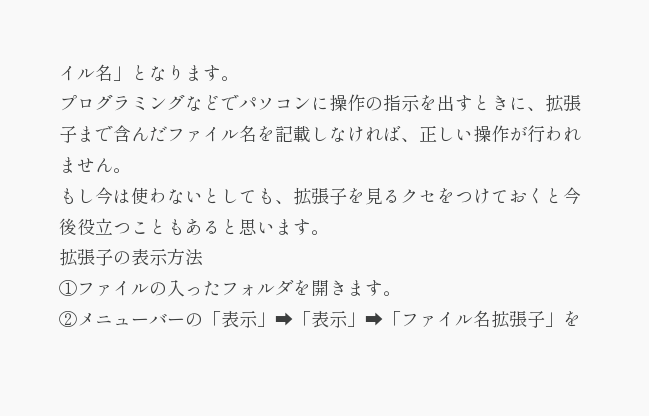イル名」となります。
プログラミングなどでパソコンに操作の指示を出すときに、拡張子まで含んだファイル名を記載しなければ、正しい操作が行われません。
もし今は使わないとしても、拡張子を見るクセをつけておくと今後役立つこともあると思います。
拡張子の表示方法
①ファイルの入ったフォルダを開きます。
②メニューバーの「表示」➡「表示」➡「ファイル名拡張子」を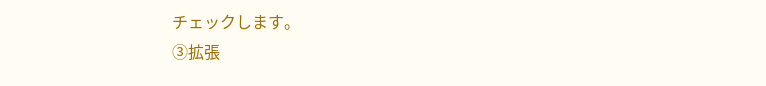チェックします。
③拡張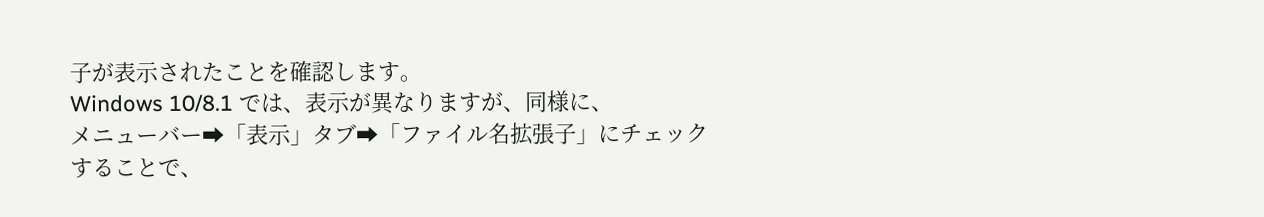子が表示されたことを確認します。
Windows 10/8.1 では、表示が異なりますが、同様に、
メニューバー➡「表示」タブ➡「ファイル名拡張子」にチェック
することで、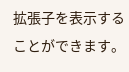拡張子を表示することができます。